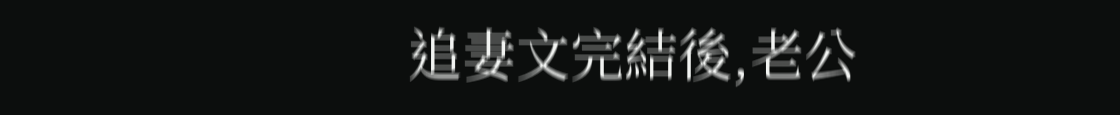追妻文完結後,老公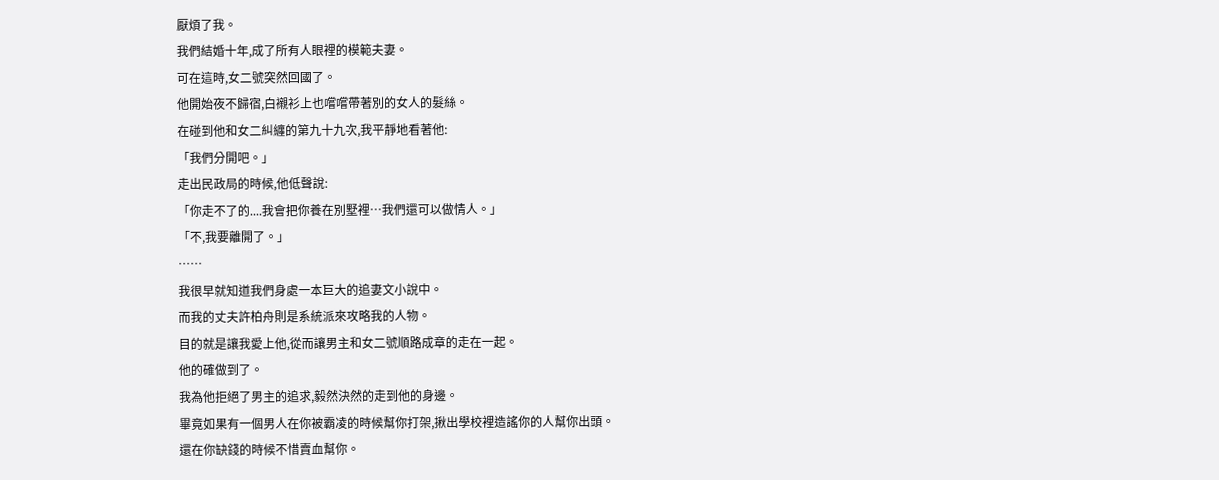厭煩了我。
我們結婚十年,成了所有人眼裡的模範夫妻。
可在這時,女二號突然回國了。
他開始夜不歸宿,白襯衫上也嚐嚐帶著別的女人的髮絲。
在碰到他和女二糾纏的第九十九次,我平靜地看著他:
「我們分開吧。」
走出民政局的時候,他低聲說:
「你走不了的....我會把你養在別墅裡…我們還可以做情人。」
「不,我要離開了。」
……
我很早就知道我們身處一本巨大的追妻文小說中。
而我的丈夫許柏舟則是系統派來攻略我的人物。
目的就是讓我愛上他,從而讓男主和女二號順路成章的走在一起。
他的確做到了。
我為他拒絕了男主的追求,毅然決然的走到他的身邊。
畢竟如果有一個男人在你被霸凌的時候幫你打架,揪出學校裡造謠你的人幫你出頭。
還在你缺錢的時候不惜賣血幫你。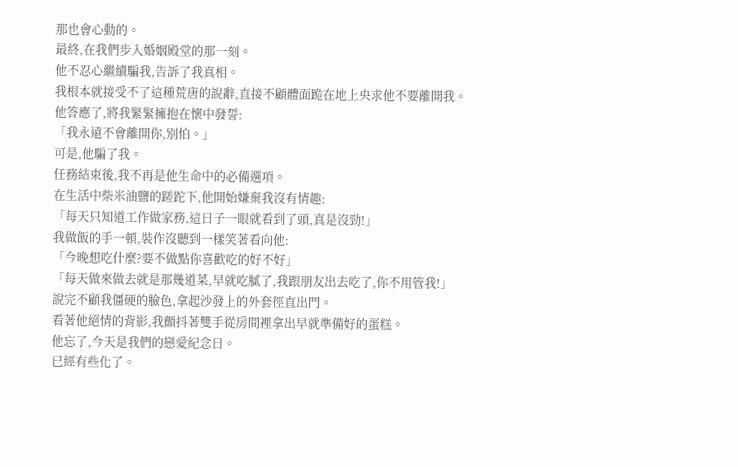那也會心動的。
最終,在我們步入婚姻殿堂的那一刻。
他不忍心繼續騙我,告訴了我真相。
我根本就接受不了這種荒唐的說辭,直接不顧體面跪在地上央求他不要離開我。
他答應了,將我緊緊擁抱在懷中發誓:
「我永遠不會離開你,別怕。」
可是,他騙了我。
任務結束後,我不再是他生命中的必備選項。
在生活中柴米油鹽的蹉跎下,他開始嫌棄我沒有情趣:
「每天只知道工作做家務,這日子一眼就看到了頭,真是沒勁!」
我做飯的手一頓,裝作沒聽到一樣笑著看向他:
「今晚想吃什麼?要不做點你喜歡吃的好不好」
「每天做來做去就是那幾道菜,早就吃膩了,我跟朋友出去吃了,你不用管我!」
說完不顧我僵硬的臉色,拿起沙發上的外套徑直出門。
看著他絕情的背影,我顫抖著雙手從房間裡拿出早就準備好的蛋糕。
他忘了,今天是我們的戀愛紀念日。
已經有些化了。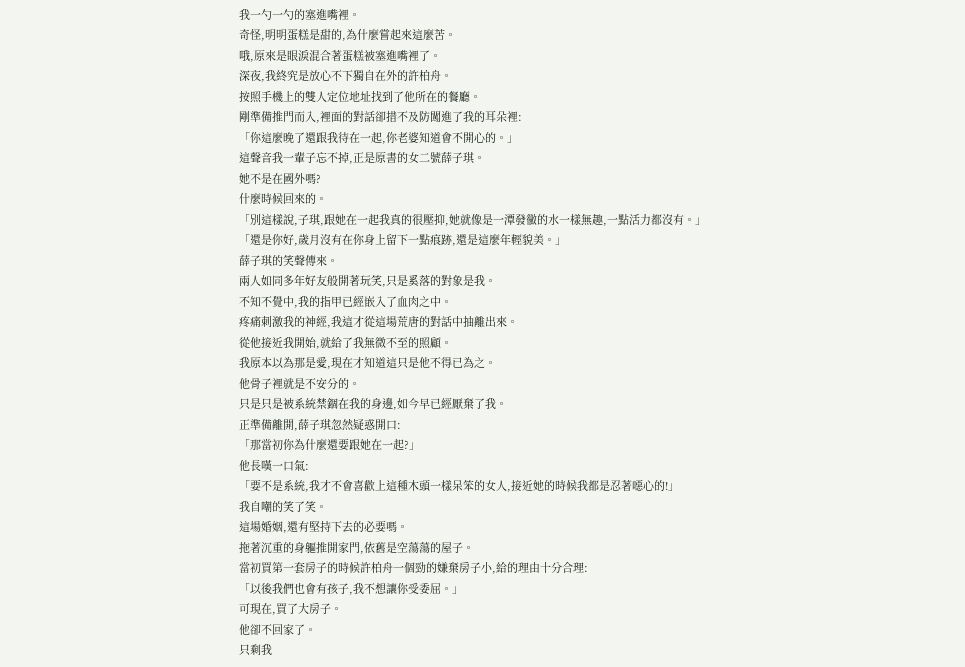我一勺一勺的塞進嘴裡。
奇怪,明明蛋糕是甜的,為什麼嘗起來這麼苦。
哦,原來是眼淚混合著蛋糕被塞進嘴裡了。
深夜,我終究是放心不下獨自在外的許柏舟。
按照手機上的雙人定位地址找到了他所在的餐廳。
剛準備推門而入,裡面的對話卻措不及防闖進了我的耳朵裡:
「你這麼晚了還跟我待在一起,你老婆知道會不開心的。」
這聲音我一輩子忘不掉,正是原書的女二號薛子琪。
她不是在國外嗎?
什麼時候回來的。
「別這樣說,子琪,跟她在一起我真的很壓抑,她就像是一潭發黴的水一樣無趣,一點活力都沒有。」
「還是你好,歲月沒有在你身上留下一點痕跡,還是這麼年輕貌美。」
薛子琪的笑聲傳來。
兩人如同多年好友般開著玩笑,只是奚落的對象是我。
不知不覺中,我的指甲已經嵌入了血肉之中。
疼痛刺激我的神經,我這才從這場荒唐的對話中抽離出來。
從他接近我開始,就給了我無微不至的照顧。
我原本以為那是愛,現在才知道這只是他不得已為之。
他骨子裡就是不安分的。
只是只是被系統禁錮在我的身邊,如今早已經厭棄了我。
正準備離開,薛子琪忽然疑惑開口:
「那當初你為什麼還要跟她在一起?」
他長嘆一口氣:
「要不是系統,我才不會喜歡上這種木頭一樣呆笨的女人,接近她的時候我都是忍著噁心的!」
我自嘲的笑了笑。
這場婚姻,還有堅持下去的必要嗎。
拖著沉重的身軀推開家門,依舊是空蕩蕩的屋子。
當初買第一套房子的時候許柏舟一個勁的嫌棄房子小,給的理由十分合理:
「以後我們也會有孩子,我不想讓你受委屈。」
可現在,買了大房子。
他卻不回家了。
只剩我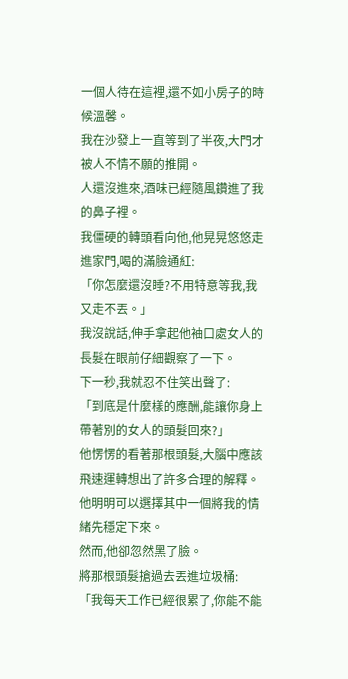一個人待在這裡,還不如小房子的時候溫馨。
我在沙發上一直等到了半夜,大門才被人不情不願的推開。
人還沒進來,酒味已經隨風鑽進了我的鼻子裡。
我僵硬的轉頭看向他,他晃晃悠悠走進家門,喝的滿臉通紅:
「你怎麼還沒睡?不用特意等我,我又走不丟。」
我沒說話,伸手拿起他袖口處女人的長髮在眼前仔細觀察了一下。
下一秒,我就忍不住笑出聲了:
「到底是什麼樣的應酬,能讓你身上帶著別的女人的頭髮回來?」
他愣愣的看著那根頭髮,大腦中應該飛速運轉想出了許多合理的解釋。
他明明可以選擇其中一個將我的情緒先穩定下來。
然而,他卻忽然黑了臉。
將那根頭髮搶過去丟進垃圾桶:
「我每天工作已經很累了,你能不能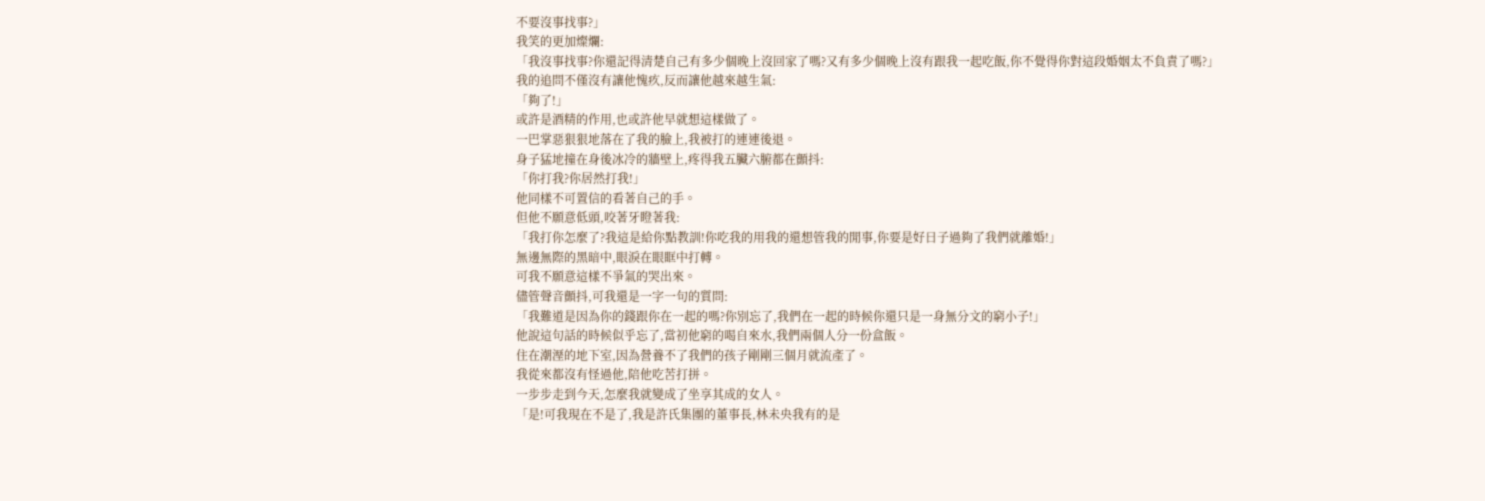不要沒事找事?」
我笑的更加燦爛:
「我沒事找事?你還記得清楚自己有多少個晚上沒回家了嗎?又有多少個晚上沒有跟我一起吃飯,你不覺得你對這段婚姻太不負責了嗎?」
我的追問不僅沒有讓他愧疚,反而讓他越來越生氣:
「夠了!」
或許是酒精的作用,也或許他早就想這樣做了。
一巴掌惡狠狠地落在了我的臉上,我被打的連連後退。
身子猛地撞在身後冰冷的牆壁上,疼得我五臟六腑都在顫抖:
「你打我?你居然打我!」
他同樣不可置信的看著自己的手。
但他不願意低頭,咬著牙瞪著我:
「我打你怎麼了?我這是給你點教訓!你吃我的用我的還想管我的閒事,你要是好日子過夠了我們就離婚!」
無邊無際的黑暗中,眼淚在眼眶中打轉。
可我不願意這樣不爭氣的哭出來。
儘管聲音顫抖,可我還是一字一句的質問:
「我難道是因為你的錢跟你在一起的嗎?你別忘了,我們在一起的時候你還只是一身無分文的窮小子!」
他說這句話的時候似乎忘了,當初他窮的喝自來水,我們兩個人分一份盒飯。
住在潮溼的地下室,因為營養不了我們的孩子剛剛三個月就流產了。
我從來都沒有怪過他,陪他吃苦打拼。
一步步走到今天,怎麼我就變成了坐享其成的女人。
「是!可我現在不是了,我是許氏集團的董事長,林未央我有的是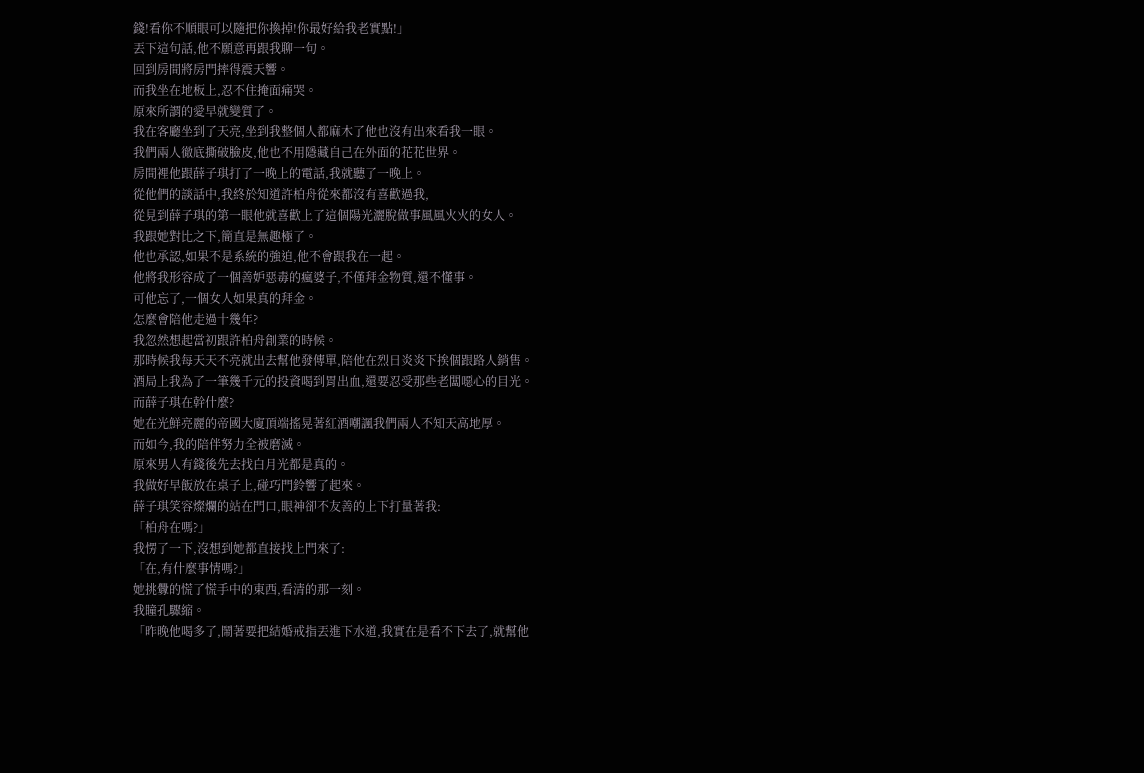錢!看你不順眼可以隨把你換掉!你最好給我老實點!」
丟下這句話,他不願意再跟我聊一句。
回到房間將房門摔得震天響。
而我坐在地板上,忍不住掩面痛哭。
原來所謂的愛早就變質了。
我在客廳坐到了天亮,坐到我整個人都麻木了他也沒有出來看我一眼。
我們兩人徹底撕破臉皮,他也不用隱藏自己在外面的花花世界。
房間裡他跟薛子琪打了一晚上的電話,我就聽了一晚上。
從他們的談話中,我終於知道許柏舟從來都沒有喜歡過我,
從見到薛子琪的第一眼他就喜歡上了這個陽光灑脫做事風風火火的女人。
我跟她對比之下,簡直是無趣極了。
他也承認,如果不是系統的強迫,他不會跟我在一起。
他將我形容成了一個善妒惡毒的瘋婆子,不僅拜金物質,還不懂事。
可他忘了,一個女人如果真的拜金。
怎麼會陪他走過十幾年?
我忽然想起當初跟許柏舟創業的時候。
那時候我每天天不亮就出去幫他發傳單,陪他在烈日炎炎下挨個跟路人銷售。
酒局上我為了一筆幾千元的投資喝到胃出血,還要忍受那些老闆噁心的目光。
而薛子琪在幹什麼?
她在光鮮亮麗的帝國大廈頂端搖晃著紅酒嘲諷我們兩人不知天高地厚。
而如今,我的陪伴努力全被磨滅。
原來男人有錢後先去找白月光都是真的。
我做好早飯放在桌子上,碰巧門鈴響了起來。
薛子琪笑容燦爛的站在門口,眼神卻不友善的上下打量著我:
「柏舟在嗎?」
我愣了一下,沒想到她都直接找上門來了:
「在,有什麼事情嗎?」
她挑釁的慌了慌手中的東西,看清的那一刻。
我瞳孔驟縮。
「昨晚他喝多了,鬧著要把結婚戒指丟進下水道,我實在是看不下去了,就幫他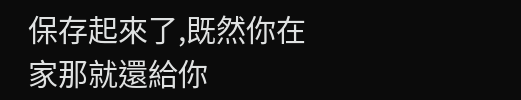保存起來了,既然你在家那就還給你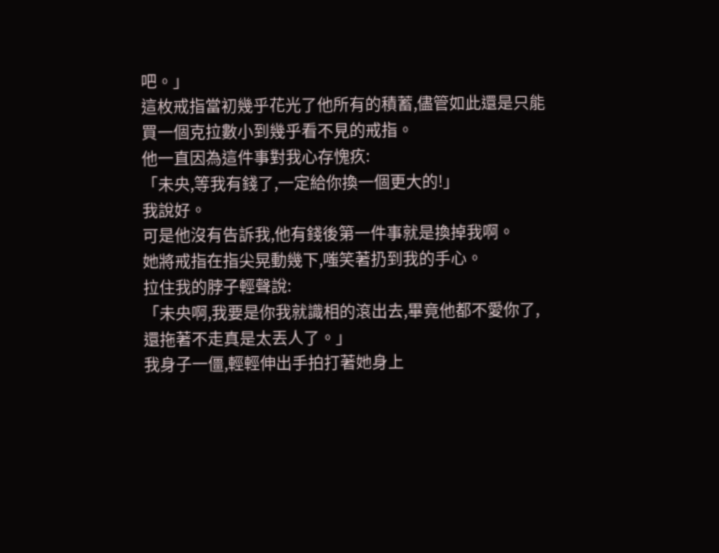吧。」
這枚戒指當初幾乎花光了他所有的積蓄,儘管如此還是只能買一個克拉數小到幾乎看不見的戒指。
他一直因為這件事對我心存愧疚:
「未央,等我有錢了,一定給你換一個更大的!」
我說好。
可是他沒有告訴我,他有錢後第一件事就是換掉我啊。
她將戒指在指尖晃動幾下,嗤笑著扔到我的手心。
拉住我的脖子輕聲說:
「未央啊,我要是你我就識相的滾出去,畢竟他都不愛你了,還拖著不走真是太丟人了。」
我身子一僵,輕輕伸出手拍打著她身上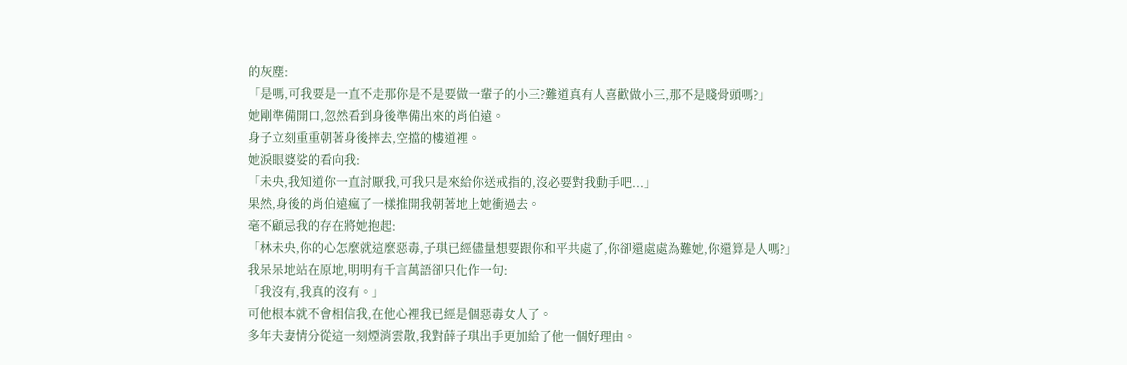的灰塵:
「是嗎,可我要是一直不走那你是不是要做一輩子的小三?難道真有人喜歡做小三,那不是賤骨頭嗎?」
她剛準備開口,忽然看到身後準備出來的肖伯遠。
身子立刻重重朝著身後摔去,空擋的樓道裡。
她淚眼婆娑的看向我:
「未央,我知道你一直討厭我,可我只是來給你送戒指的,沒必要對我動手吧...」
果然,身後的肖伯遠瘋了一樣推開我朝著地上她衝過去。
毫不顧忌我的存在將她抱起:
「林未央,你的心怎麼就這麼惡毒,子琪已經儘量想要跟你和平共處了,你卻還處處為難她,你還算是人嗎?」
我呆呆地站在原地,明明有千言萬語卻只化作一句:
「我沒有,我真的沒有。」
可他根本就不會相信我,在他心裡我已經是個惡毒女人了。
多年夫妻情分從這一刻煙消雲散,我對薛子琪出手更加給了他一個好理由。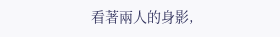看著兩人的身影,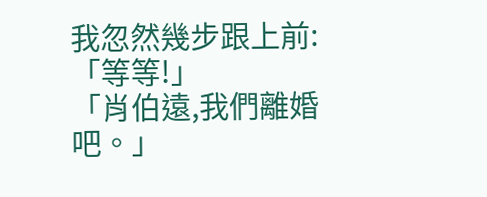我忽然幾步跟上前:
「等等!」
「肖伯遠,我們離婚吧。」